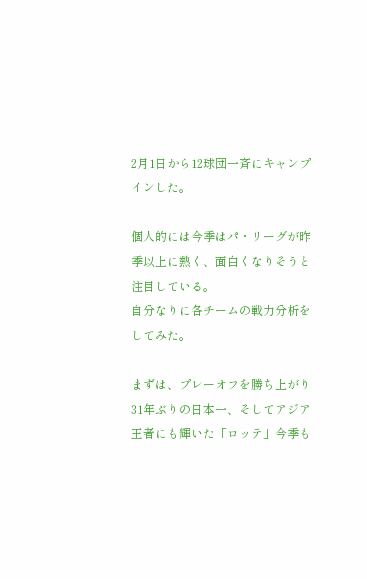2月1日から12球団一斉にキャンプインした。

個人的には今季はパ・リーグが昨季以上に熱く、面白くなりそうと注目している。
自分なりに各チームの戦力分析をしてみた。

まずは、プレーオフを勝ち上がり31年ぶりの日本一、そしてアジア王者にも輝いた「ロッテ」今季も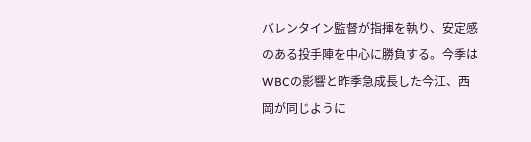バレンタイン監督が指揮を執り、安定感のある投手陣を中心に勝負する。今季はWBCの影響と昨季急成長した今江、西岡が同じように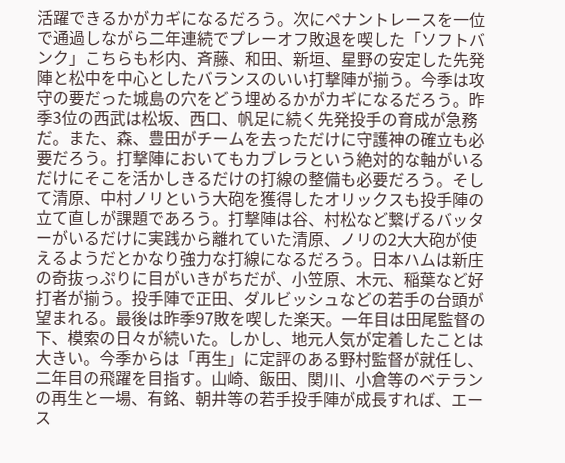活躍できるかがカギになるだろう。次にペナントレースを一位で通過しながら二年連続でプレーオフ敗退を喫した「ソフトバンク」こちらも杉内、斉藤、和田、新垣、星野の安定した先発陣と松中を中心としたバランスのいい打撃陣が揃う。今季は攻守の要だった城島の穴をどう埋めるかがカギになるだろう。昨季3位の西武は松坂、西口、帆足に続く先発投手の育成が急務だ。また、森、豊田がチームを去っただけに守護神の確立も必要だろう。打撃陣においてもカブレラという絶対的な軸がいるだけにそこを活かしきるだけの打線の整備も必要だろう。そして清原、中村ノリという大砲を獲得したオリックスも投手陣の立て直しが課題であろう。打撃陣は谷、村松など繋げるバッターがいるだけに実践から離れていた清原、ノリの2大大砲が使えるようだとかなり強力な打線になるだろう。日本ハムは新庄の奇抜っぷりに目がいきがちだが、小笠原、木元、稲葉など好打者が揃う。投手陣で正田、ダルビッシュなどの若手の台頭が望まれる。最後は昨季97敗を喫した楽天。一年目は田尾監督の下、模索の日々が続いた。しかし、地元人気が定着したことは大きい。今季からは「再生」に定評のある野村監督が就任し、二年目の飛躍を目指す。山崎、飯田、関川、小倉等のベテランの再生と一場、有銘、朝井等の若手投手陣が成長すれば、エース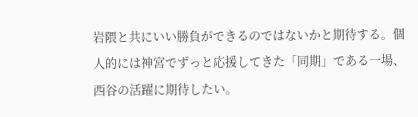岩隈と共にいい勝負ができるのではないかと期待する。個人的には神宮でずっと応援してきた「同期」である一場、西谷の活躍に期待したい。